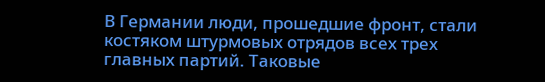В Германии люди, прошедшие фронт, стали костяком штурмовых отрядов всех трех главных партий. Таковые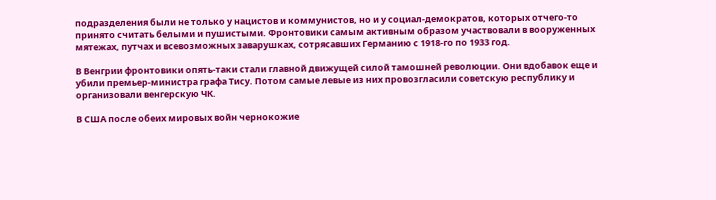подразделения были не только у нацистов и коммунистов, но и у социал-демократов, которых отчего-то принято считать белыми и пушистыми. Фронтовики самым активным образом участвовали в вооруженных мятежах, путчах и всевозможных заварушках, сотрясавших Германию с 1918-го по 1933 год.

В Венгрии фронтовики опять-таки стали главной движущей силой тамошней революции. Они вдобавок еще и убили премьер-министра графа Тису. Потом самые левые из них провозгласили советскую республику и организовали венгерскую ЧК.

В США после обеих мировых войн чернокожие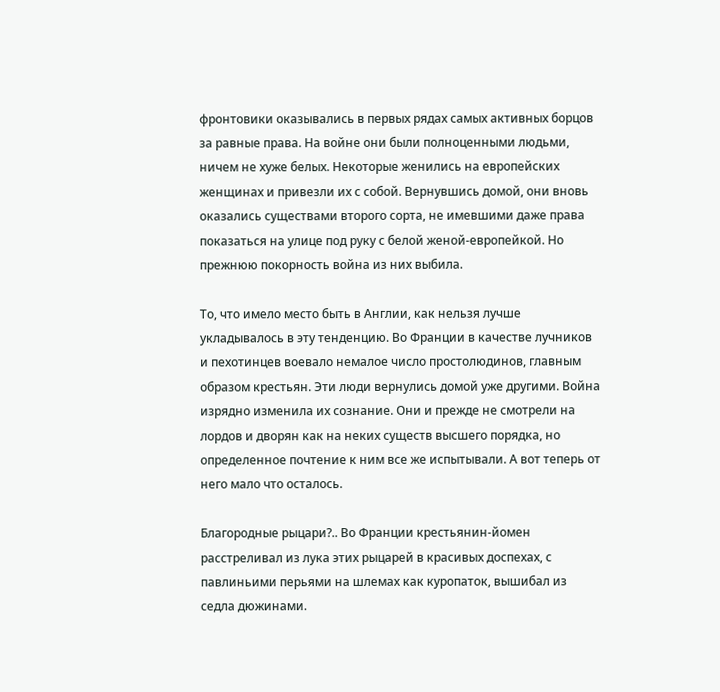фронтовики оказывались в первых рядах самых активных борцов за равные права. На войне они были полноценными людьми, ничем не хуже белых. Некоторые женились на европейских женщинах и привезли их с собой. Вернувшись домой, они вновь оказались существами второго сорта, не имевшими даже права показаться на улице под руку с белой женой-европейкой. Но прежнюю покорность война из них выбила.

То, что имело место быть в Англии, как нельзя лучше укладывалось в эту тенденцию. Во Франции в качестве лучников и пехотинцев воевало немалое число простолюдинов, главным образом крестьян. Эти люди вернулись домой уже другими. Война изрядно изменила их сознание. Они и прежде не смотрели на лордов и дворян как на неких существ высшего порядка, но определенное почтение к ним все же испытывали. А вот теперь от него мало что осталось.

Благородные рыцари?.. Во Франции крестьянин-йомен расстреливал из лука этих рыцарей в красивых доспехах, с павлиньими перьями на шлемах как куропаток, вышибал из седла дюжинами.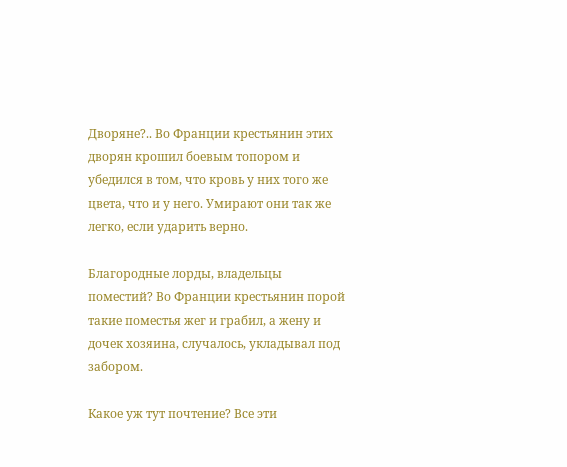Дворяне?.. Во Франции крестьянин этих дворян крошил боевым топором и убедился в том, что кровь у них того же цвета, что и у него. Умирают они так же легко, если ударить верно.

Благородные лорды, владельцы поместий? Во Франции крестьянин порой такие поместья жег и грабил, а жену и дочек хозяина, случалось, укладывал под забором.

Какое уж тут почтение? Все эти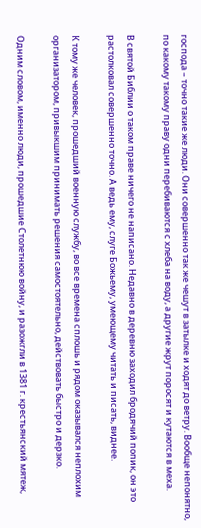господа – точно такие же люди. Они совершенно так же чешут в затылке и ходят до ветру. Вообще непонятно, по какому такому праву одни перебиваются с хлеба на воду, а другие жрут поросят и кутаются в меха.

В святой Библии о таком праве ничего не написано. Недавно в деревню заходил бродячий попик, он это растолковал совершенно точно. А ведь ему, слуге Божьему, умеющему читать и писать, виднее.

К тому же человек, прошедший военную службу, во все времена сплошь и рядом оказывался неплохим организатором, привыкшим принимать решения самостоятельно, действовать быстро и дерзко.

Одним словом, именно люди, прошедшие Столетнюю войну, и разожгли в 1381 г. крестьянский мятеж,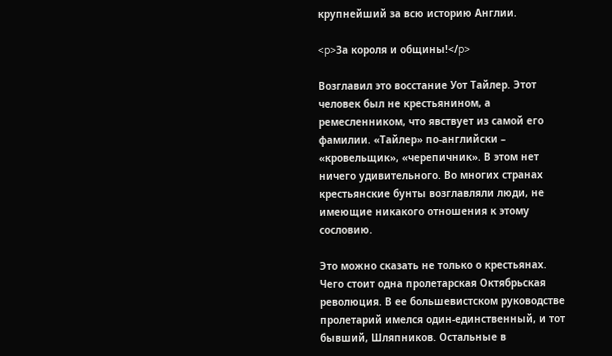крупнейший за всю историю Англии.

<p>За короля и общины!</p>

Возглавил это восстание Уот Тайлер. Этот человек был не крестьянином, а ремесленником, что явствует из самой его фамилии. «Тайлер» по-английски – «кровельщик», «черепичник». В этом нет ничего удивительного. Во многих странах крестьянские бунты возглавляли люди, не имеющие никакого отношения к этому сословию.

Это можно сказать не только о крестьянах. Чего стоит одна пролетарская Октябрьская революция. В ее большевистском руководстве пролетарий имелся один-единственный, и тот бывший, Шляпников. Остальные в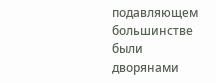подавляющем большинстве были дворянами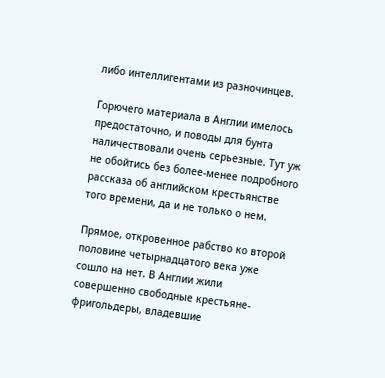либо интеллигентами из разночинцев.

Горючего материала в Англии имелось предостаточно, и поводы для бунта наличествовали очень серьезные. Тут уж не обойтись без более-менее подробного рассказа об английском крестьянстве того времени, да и не только о нем.

Прямое, откровенное рабство ко второй половине четырнадцатого века уже сошло на нет. В Англии жили совершенно свободные крестьяне-фригольдеры, владевшие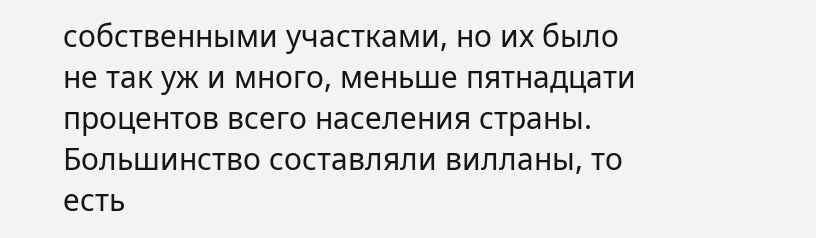собственными участками, но их было не так уж и много, меньше пятнадцати процентов всего населения страны. Большинство составляли вилланы, то есть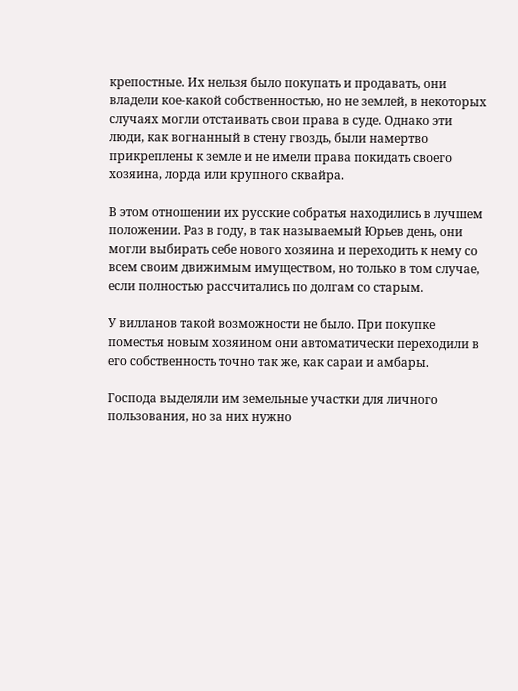крепостные. Их нельзя было покупать и продавать, они владели кое-какой собственностью, но не землей, в некоторых случаях могли отстаивать свои права в суде. Однако эти люди, как вогнанный в стену гвоздь, были намертво прикреплены к земле и не имели права покидать своего хозяина, лорда или крупного сквайра.

В этом отношении их русские собратья находились в лучшем положении. Раз в году, в так называемый Юрьев день, они могли выбирать себе нового хозяина и переходить к нему со всем своим движимым имуществом, но только в том случае, если полностью рассчитались по долгам со старым.

У вилланов такой возможности не было. При покупке поместья новым хозяином они автоматически переходили в его собственность точно так же, как сараи и амбары.

Господа выделяли им земельные участки для личного пользования, но за них нужно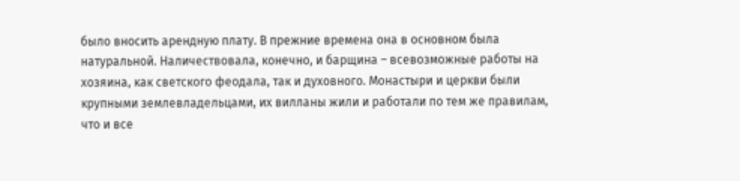было вносить арендную плату. В прежние времена она в основном была натуральной. Наличествовала, конечно, и барщина – всевозможные работы на хозяина, как светского феодала, так и духовного. Монастыри и церкви были крупными землевладельцами, их вилланы жили и работали по тем же правилам, что и все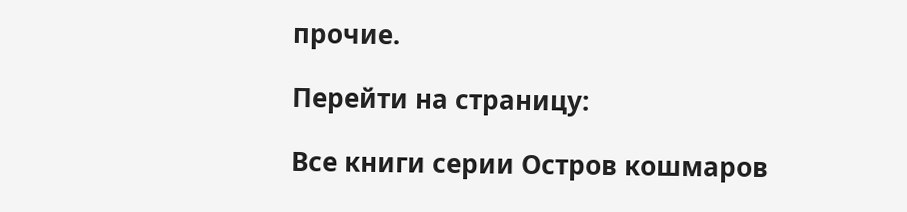прочие.

Перейти на страницу:

Все книги серии Остров кошмаров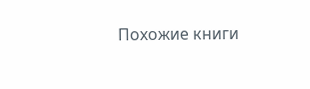Похожие книги